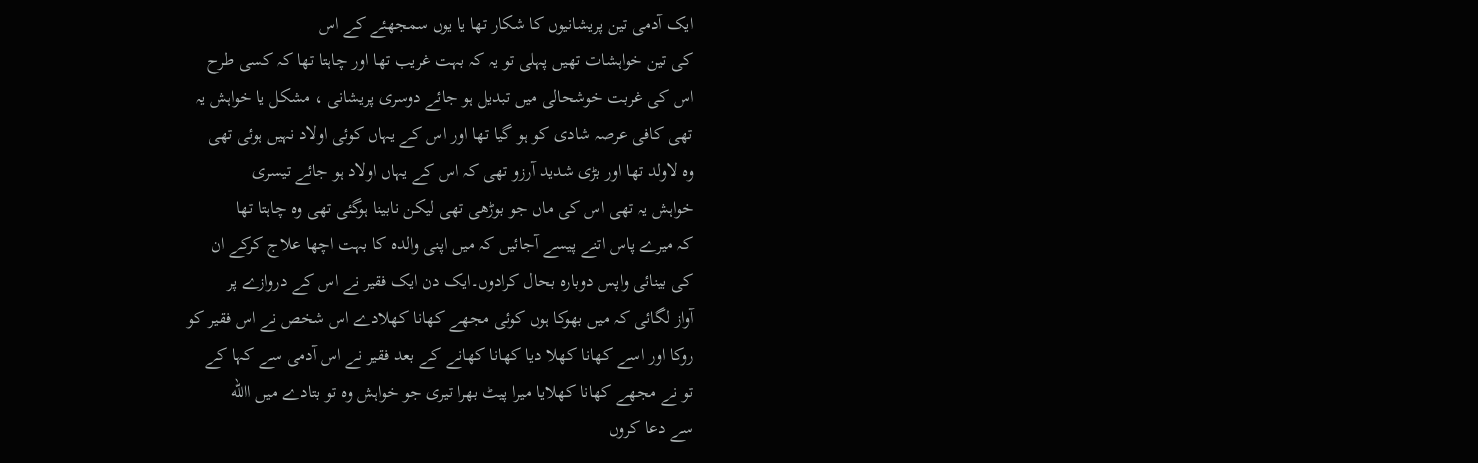ایک آدمی تین پریشانیوں کا شکار تھا یا یوں سمجھئے کے اس
کی تین خواہشات تھیں پہلی تو یہ کہ بہت غریب تھا اور چاہتا تھا کہ کسی طرح
اس کی غربت خوشحالی میں تبدیل ہو جائے دوسری پریشانی ، مشکل یا خواہش یہ
تھی کافی عرصہ شادی کو ہو گیا تھا اور اس کے یہاں کوئی اولاد نہیں ہوئی تھی
وہ لاولد تھا اور بڑی شدید آرزو تھی کہ اس کے یہاں اولاد ہو جائے تیسری
خواہش یہ تھی اس کی ماں جو بوڑھی تھی لیکن نابینا ہوگئی تھی وہ چاہتا تھا
کہ میرے پاس اتنے پیسے آجائیں کہ میں اپنی والدہ کا بہت اچھا علاج کرکے ان
کی بینائی واپس دوبارہ بحال کرادوں۔ایک دن ایک فقیر نے اس کے دروازے پر
آواز لگائی کہ میں بھوکا ہوں کوئی مجھے کھانا کھلادے اس شخص نے اس فقیر کو
روکا اور اسے کھانا کھلا دیا کھانا کھانے کے بعد فقیر نے اس آدمی سے کہا کے
تو نے مجھے کھانا کھلایا میرا پیٹ بھرا تیری جو خواہش وہ تو بتادے میں االله
سے دعا کروں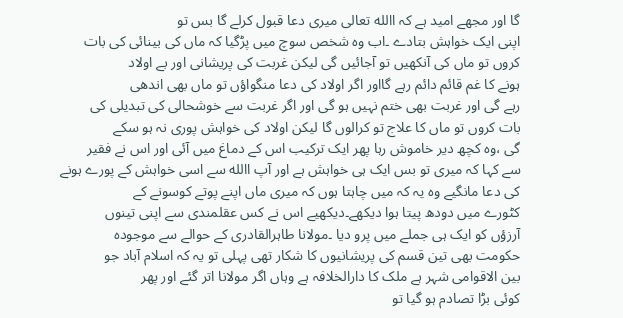گا اور مجھے امید ہے کہ االله تعالی میری دعا قبول کرلے گا بس تو
اپنی ایک خواہش بتادے ۔اب وہ شخص سوچ میں پڑگیا کہ ماں کی بینائی کی بات
کروں تو ماں کی آنکھیں تو آجائیں گی لیکن غربت کی پریشانی اور بے اولاد
ہونے کا غم قائم دائم رہے گااور اگر اولاد کی دعا منگواؤں تو ماں بھی اندھی
رہے گی اور غربت بھی ختم نہیں ہو گی اور اگر غربت سے خوشحالی کی تبدیلی کی
بات کروں تو ماں کا علاج تو کرالوں گا لیکن اولاد کی خواہش پوری نہ ہو سکے
گی ،وہ کچھ دیر خاموش رہا پھر ایک ترکیب اس کے دماغ میں آئی اور اس نے فقیر
سے کہا کہ میری تو بس ایک ہی خواہش ہے اور آپ االله سے اسی خواہش کے پورے ہونے
کی دعا مانگیے وہ یہ کہ میں چاہتا ہوں کہ میری ماں اپنے پوتے کوسونے کے
کٹورے میں دودھ پیتا ہوا دیکھے۔دیکھیے اس نے کس عقلمندی سے اپنی تینوں
آرزؤں کو ایک ہی جملے میں پرو دیا ۔مولانا طاہرالقادری کے حوالے سے موجودہ
حکومت بھی تین قسم کی پریشانیوں کا شکار تھی پہلی تو یہ کہ اسلام آباد جو
بین الاقوامی شہر ہے ملک کا دارالخلافہ ہے وہاں اگر مولانا اتر گئے اور پھر
کوئی بڑا تصادم ہو گیا تو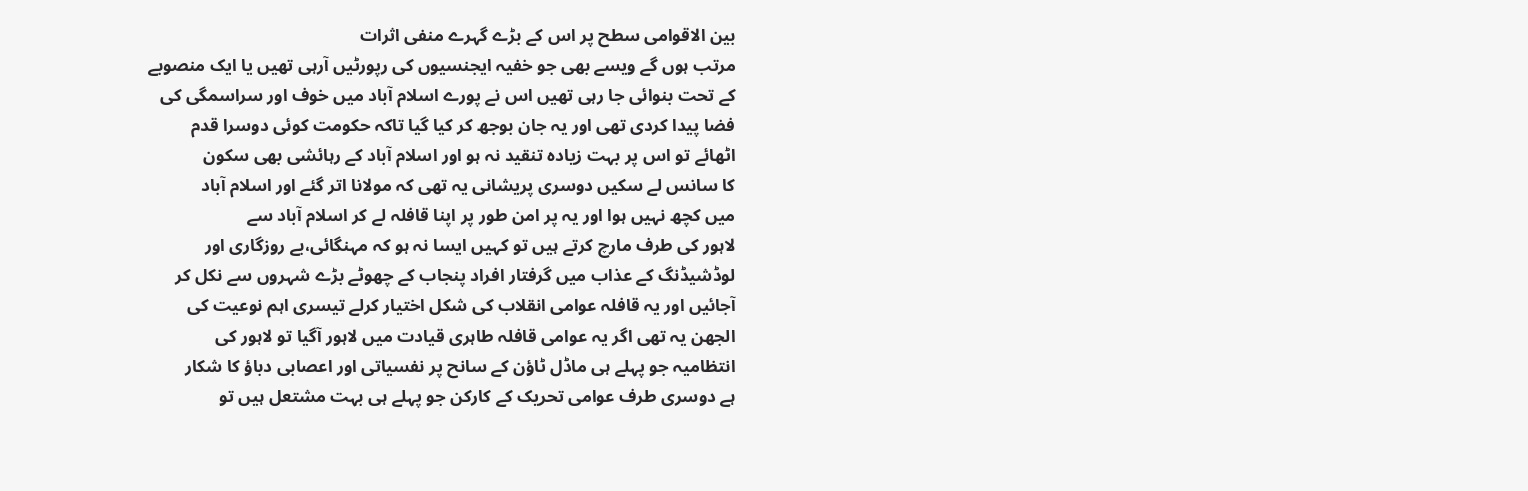بین الاقوامی سطح پر اس کے بڑے گہرے منفی اثرات
مرتب ہوں گے ویسے بھی جو خفیہ ایجنسیوں کی رپورٹیں آرہی تھیں یا ایک منصوبے
کے تحت بنوائی جا رہی تھیں اس نے پورے اسلام آباد میں خوف اور سراسمگی کی
فضا پیدا کردی تھی اور یہ جان بوجھ کر کیا گیا تاکہ حکومت کوئی دوسرا قدم
اٹھائے تو اس پر بہت زیادہ تنقید نہ ہو اور اسلام آباد کے رہائشی بھی سکون
کا سانس لے سکیں دوسری پریشانی یہ تھی کہ مولانا اتر گئے اور اسلام آباد
میں کچھ نہیں ہوا اور یہ پر امن طور پر اپنا قافلہ لے کر اسلام آباد سے
لاہور کی طرف مارچ کرتے ہیں تو کہیں ایسا نہ ہو کہ مہنگائی،بے روزگاری اور
لوڈشیڈنگ کے عذاب میں گرفتار افراد پنجاب کے چھوٹے بڑے شہروں سے نکل کر
آجائیں اور یہ قافلہ عوامی انقلاب کی شکل اختیار کرلے تیسری اہم نوعیت کی
الجھن یہ تھی اگر یہ عوامی قافلہ طاہری قیادت میں لاہور آگیا تو لاہور کی
انتظامیہ جو پہلے ہی ماڈل ٹاؤن کے سانح پر نفسیاتی اور اعصابی دباؤ کا شکار
ہے دوسری طرف عوامی تحریک کے کارکن جو پہلے ہی بہت مشتعل ہیں تو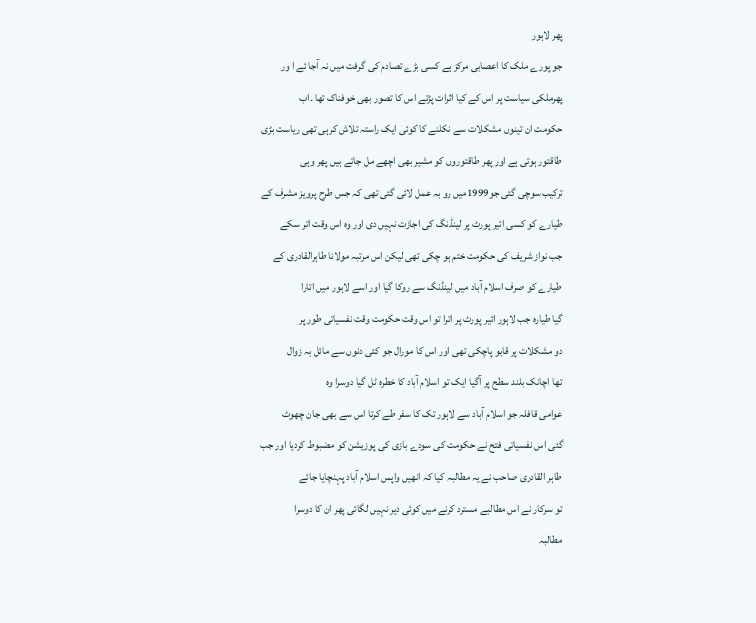پھر لاہور
جو پورے ملک کا اعصابی مرکز ہے کسی بڑے تصادم کی گرفت میں نہ آجا ئے ا ور
پھرملکی سیاست پر اس کے کیا اثرات پڑتے اس کا تصور بھی خوفناک تھا ۔اب
حکومت ان تینوں مشکلات سے نکلنے کا کوئی ایک راستہ تلاش کرہی تھی ریاست بڑی
طاقتور ہوتی ہے اور پھر طاقتوروں کو مشیر بھی اچھے مل جاتے ہیں پھر وہی
ترکیب سوچی گئی جو1999میں رو بہ عمل لائی گئی تھی کہ جس طرح پرویز مشرف کے
طیارے کو کسی ائیر پورٹ پر لینڈنگ کی اجازت نہیں دی اور وہ اس وقت اتر سکے
جب نواز شریف کی حکومت ختم ہو چکی تھی لیکن اس مرتبہ مولانا طاہرالقادری کے
طیارے کو صرف اسلام آباد میں لینڈنگ سے روکا گیا اور اسے لاہور میں اتارا
گیا طیارہ جب لاہور ائیر پورٹ پر اترا تو اس وقت حکومت وقت نفسیاتی طور پر
دو مشکلات پر قابو پاچکی تھی اور اس کا مورال جو کئی دنوں سے مائل بہ زوال
تھا اچانک بلند سطح پر آگیا ایک تو اسلام آباد کا خطرہ ٹل گیا دوسرا وہ
عوامی قافلہ جو اسلام آباد سے لاہور تک کا سفر طے کرتا اس سے بھی جان چھوٹ
گئی اس نفسیاتی فتح نے حکومت کی سودے بازی کی پوزیشن کو مضبوط کردیا اور جب
طاہر القادری صاحب نے یہ مطالبہ کیا کہ انھیں واپس اسلام آباد پہنچایا جائے
تو سرکار نے اس مطالبے مسترد کرنے میں کوئی دیر نہیں لگائی پھر ان کا دوسرا
مطالبہ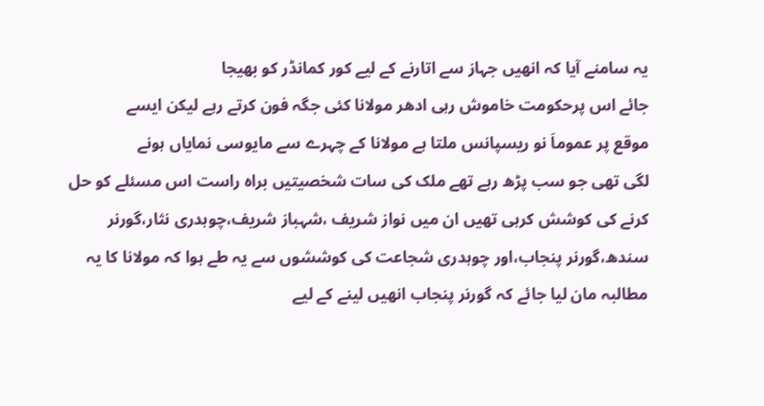یہ سامنے آیا کہ انھیں جہاز سے اتارنے کے لیے کور کمانڈر کو بھیجا
جائے اس پرحکومت خاموش رہی ادھر مولانا کئی جگہ فون کرتے رہے لیکن ایسے
موقع پر عموماَ نو ریسپانس ملتا ہے مولانا کے چہرے سے مایوسی نمایاں ہونے
لگی تھی جو سب پڑھ رہے تھے ملک کی سات شخصیتیں براہ راست اس مسئلے کو حل
کرنے کی کوشش کرہی تھیں ان میں نواز شریف ،شہباز شریف،چوہدری نثار،گورنر
سندھ،گورنر پنجاب،اور چوہدری شجاعت کی کوششوں سے یہ طے ہوا کہ مولانا کا یہ
مطالبہ مان لیا جائے کہ گورنر پنجاب انھیں لینے کے لیے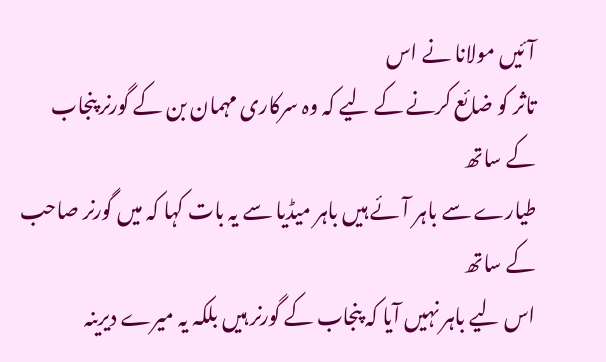آئیں مولانا نے اس
تاثر کو ضائع کرنے کے لیے کہ وہ سرکاری مہمان بن کے گورنر پنجاب کے ساتھ
طیارے سے باہر آئے ہیں باہر میڈیا سے یہ بات کہا کہ میں گورنر صاحب کے ساتھ
اس لیے باہر نہیں آیا کہ پنجاب کے گورنر ہیں بلکہ یہ میرے دیرینہ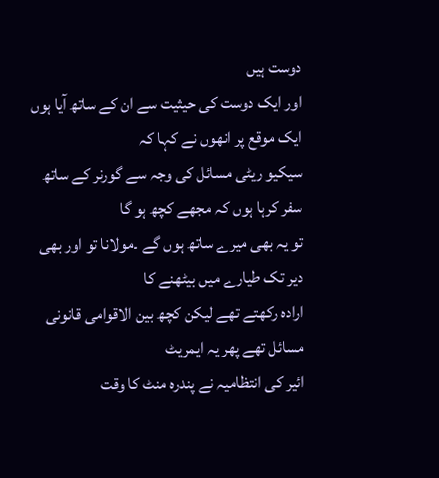دوست ہیں
اور ایک دوست کی حیثیت سے ان کے ساتھ آیا ہوں ایک موقع پر انھوں نے کہا کہ
سیکیو ریٹی مسائل کی وجہ سے گورنر کے ساتھ سفر کرہا ہوں کہ مجھے کچھ ہو گا
تو یہ بھی میرے ساتھ ہوں گے ۔مولانا تو اور بھی دیر تک طیارے میں بیٹھنے کا
ارادہ رکھتے تھے لیکن کچھ بین الاقوامی قانونی مسائل تھے پھر یہ ایمریٹ
ائیر کی انتظامیہ نے پندرہ منٹ کا وقت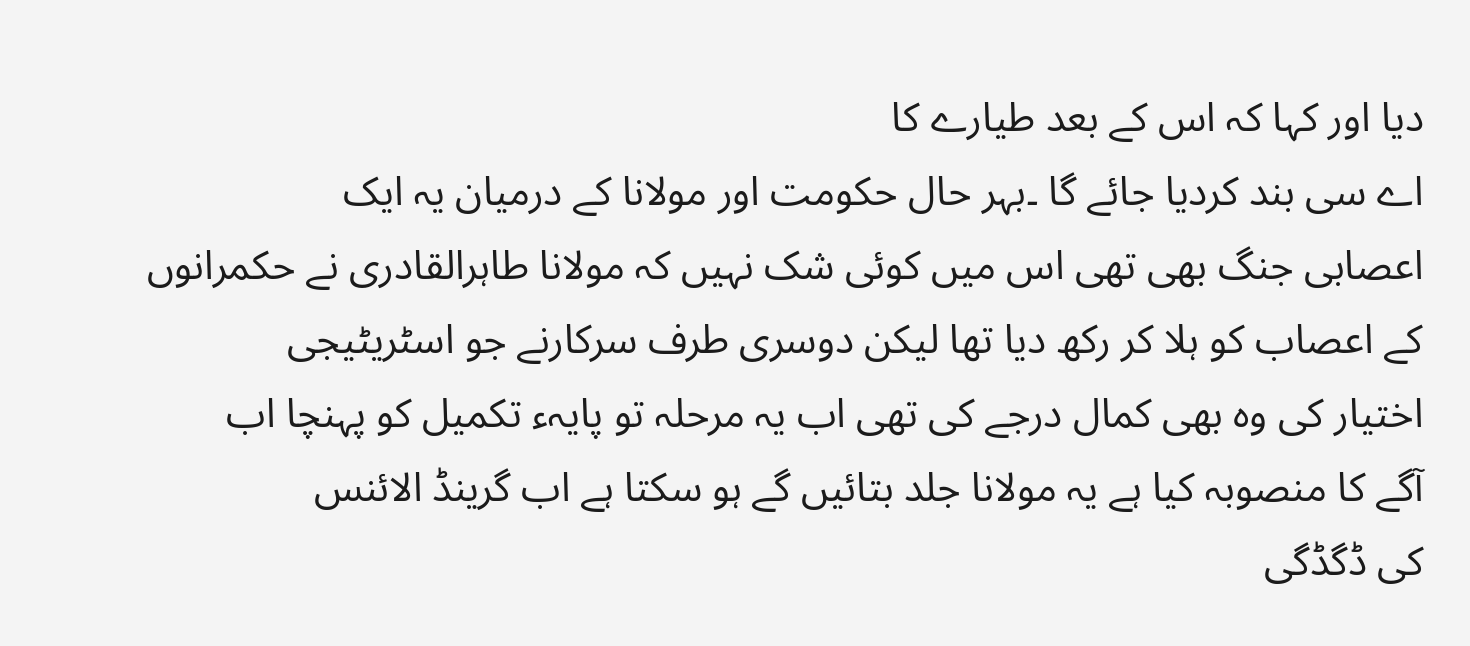دیا اور کہا کہ اس کے بعد طیارے کا
اے سی بند کردیا جائے گا ۔بہر حال حکومت اور مولانا کے درمیان یہ ایک
اعصابی جنگ بھی تھی اس میں کوئی شک نہیں کہ مولانا طاہرالقادری نے حکمرانوں
کے اعصاب کو ہلا کر رکھ دیا تھا لیکن دوسری طرف سرکارنے جو اسٹریٹیجی
اختیار کی وہ بھی کمال درجے کی تھی اب یہ مرحلہ تو پایہء تکمیل کو پہنچا اب
آگے کا منصوبہ کیا ہے یہ مولانا جلد بتائیں گے ہو سکتا ہے اب گرینڈ الائنس
کی ڈگڈگی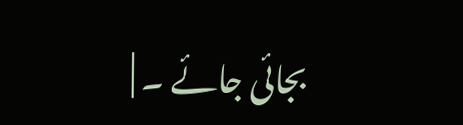بجائی جائے ۔ |